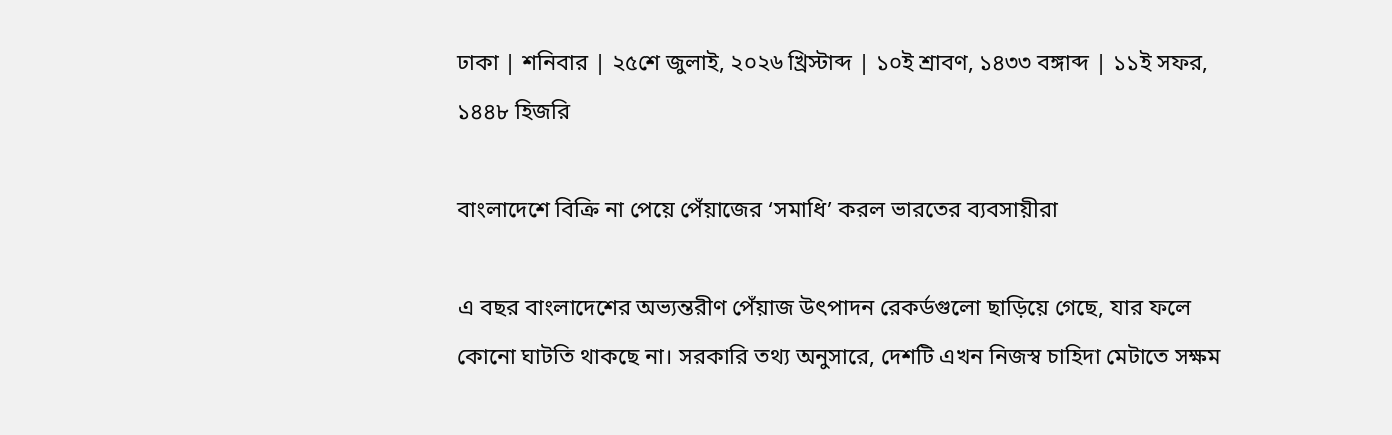ঢাকা | শনিবার | ২৫শে জুলাই, ২০২৬ খ্রিস্টাব্দ | ১০ই শ্রাবণ, ১৪৩৩ বঙ্গাব্দ | ১১ই সফর, ১৪৪৮ হিজরি

বাংলাদেশে বিক্রি না পেয়ে পেঁয়াজের ‘সমাধি’ করল ভারতের ব্যবসায়ীরা

এ বছর বাংলাদেশের অভ্যন্তরীণ পেঁয়াজ উৎপাদন রেকর্ডগুলো ছাড়িয়ে গেছে, যার ফলে কোনো ঘাটতি থাকছে না। সরকারি তথ্য অনুসারে, দেশটি এখন নিজস্ব চাহিদা মেটাতে সক্ষম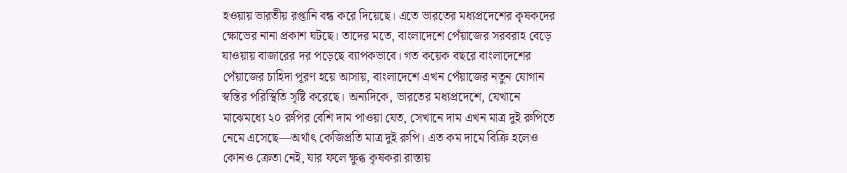হওয়ায় ভারতীয় রপ্তানি বন্ধ করে দিয়েছে। এতে ভারতের মধ্যপ্রদেশের কৃষকদের ক্ষোভের নানা প্রকাশ ঘটছে। তাদের মতে, বাংলাদেশে পেঁয়াজের সরবরাহ বেড়ে যাওয়ায় বাজারের দর পড়েছে ব্যাপকভাবে। গত কয়েক বছরে বাংলাদেশের পেঁয়াজের চাহিদা পূরণ হয়ে আসায়, বাংলাদেশে এখন পেঁয়াজের নতুন যোগান স্বস্তির পরিস্থিতি সৃষ্টি করেছে। অন্যদিকে, ভারতের মধ্যপ্রদেশে, যেখানে মাঝেমধ্যে ২০ রুপির বেশি দাম পাওয়া যেত, সেখানে দাম এখন মাত্র দুই রুপিতে নেমে এসেছে—অর্থাৎ কেজিপ্রতি মাত্র দুই রুপি। এত কম দামে বিক্রি হলেও কোনও ক্রেতা নেই, যার ফলে ক্ষুব্ধ কৃষকরা রাস্তায়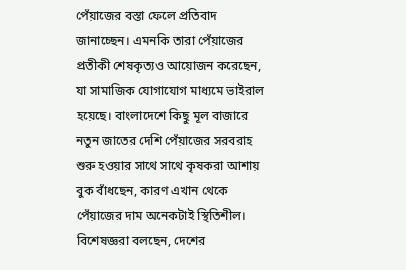পেঁয়াজের বস্তা ফেলে প্রতিবাদ জানাচ্ছেন। এমনকি তারা পেঁয়াজের প্রতীকী শেষকৃত্যও আয়োজন করেছেন, যা সামাজিক যোগাযোগ মাধ্যমে ভাইরাল হয়েছে। বাংলাদেশে কিছু মূল বাজারে নতুন জাতের দেশি পেঁয়াজের সরবরাহ শুরু হওয়ার সাথে সাথে কৃষকরা আশায় বুক বাঁধছেন, কারণ এখান থেকে পেঁয়াজের দাম অনেকটাই স্থিতিশীল। বিশেষজ্ঞরা বলছেন, দেশের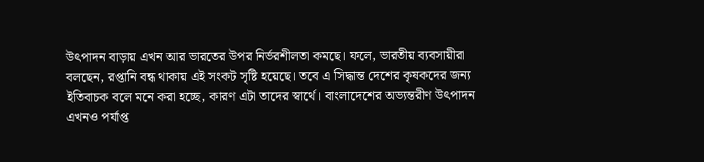উৎপাদন বাড়ায় এখন আর ভারতের উপর নির্ভরশীলতা কমছে। ফলে, ভারতীয় ব্যবসায়ীরা বলছেন, রপ্তানি বন্ধ থাকায় এই সংকট সৃষ্টি হয়েছে। তবে এ সিদ্ধান্ত দেশের কৃষকদের জন্য ইতিবাচক বলে মনে করা হচ্ছে, কারণ এটা তাদের স্বার্থে। বাংলাদেশের অভ্যন্তরীণ উৎপাদন এখনও পর্যাপ্ত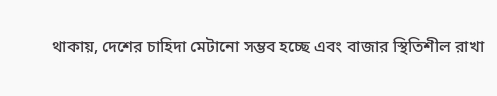থাকায়, দেশের চাহিদা মেটানো সম্ভব হচ্ছে এবং বাজার স্থিতিশীল রাখা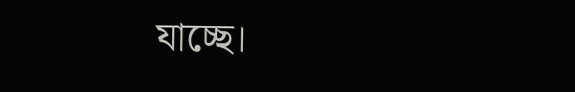যাচ্ছে।